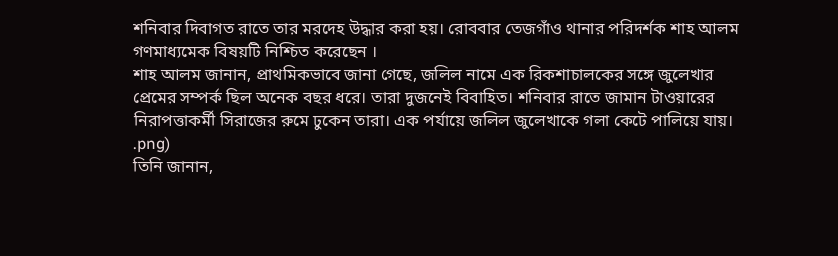শনিবার দিবাগত রাতে তার মরদেহ উদ্ধার করা হয়। রোববার তেজগাঁও থানার পরিদর্শক শাহ আলম গণমাধ্যমেক বিষয়টি নিশ্চিত করেছেন ।
শাহ আলম জানান, প্রাথমিকভাবে জানা গেছে, জলিল নামে এক রিকশাচালকের সঙ্গে জুলেখার প্রেমের সম্পর্ক ছিল অনেক বছর ধরে। তারা দুজনেই বিবাহিত। শনিবার রাতে জামান টাওয়ারের নিরাপত্তাকর্মী সিরাজের রুমে ঢুকেন তারা। এক পর্যায়ে জলিল জুলেখাকে গলা কেটে পালিয়ে যায়।
.png)
তিনি জানান,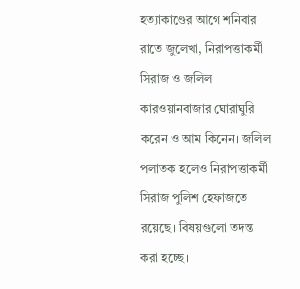হত্যাকাণ্ডের আগে শনিবার রাতে জুলেখা, নিরাপত্তাকর্মী সিরাজ ও জলিল কারওয়ানবাজার ঘোরাঘুরি করেন ও আম কিনেন। জলিল পলাতক হলেও নিরাপত্তাকর্মী সিরাজ পুলিশ হেফাজতে রয়েছে। বিষয়গুলো তদন্ত করা হচ্ছে।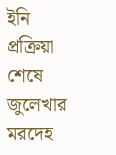ইনি প্রক্রিয়া শেষে জুলেখার মরদেহ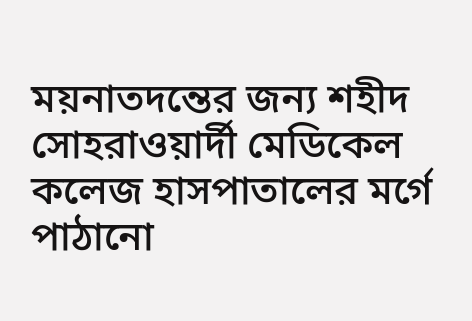ময়নাতদন্তের জন্য শহীদ সোহরাওয়ার্দী মেডিকেল কলেজ হাসপাতালের মর্গে পাঠানো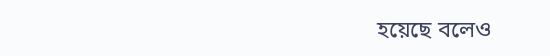হয়েছে বলেও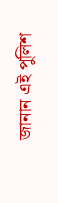জানান এই পুলিশ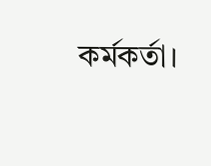কর্মকর্তা।